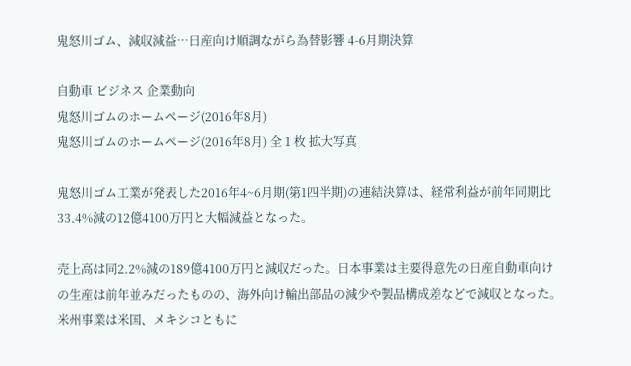鬼怒川ゴム、減収減益…日産向け順調ながら為替影響 4-6月期決算

自動車 ビジネス 企業動向
鬼怒川ゴムのホームページ(2016年8月)
鬼怒川ゴムのホームページ(2016年8月) 全 1 枚 拡大写真

鬼怒川ゴム工業が発表した2016年4~6月期(第1四半期)の連結決算は、経常利益が前年同期比33.4%減の12億4100万円と大幅減益となった。

売上高は同2.2%減の189億4100万円と減収だった。日本事業は主要得意先の日産自動車向けの生産は前年並みだったものの、海外向け輸出部品の減少や製品構成差などで減収となった。米州事業は米国、メキシコともに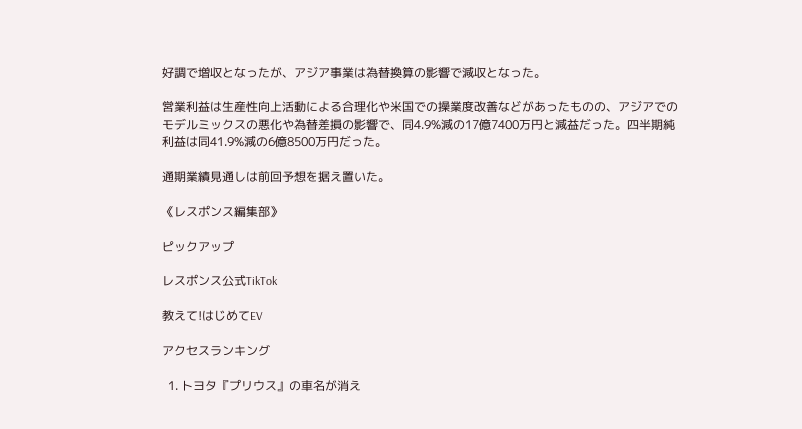好調で増収となったが、アジア事業は為替換算の影響で減収となった。

営業利益は生産性向上活動による合理化や米国での操業度改善などがあったものの、アジアでのモデルミックスの悪化や為替差損の影響で、同4.9%減の17億7400万円と減益だった。四半期純利益は同41.9%減の6億8500万円だった。

通期業績見通しは前回予想を据え置いた。

《レスポンス編集部》

ピックアップ

レスポンス公式TikTok

教えて!はじめてEV

アクセスランキング

  1. トヨタ『プリウス』の車名が消え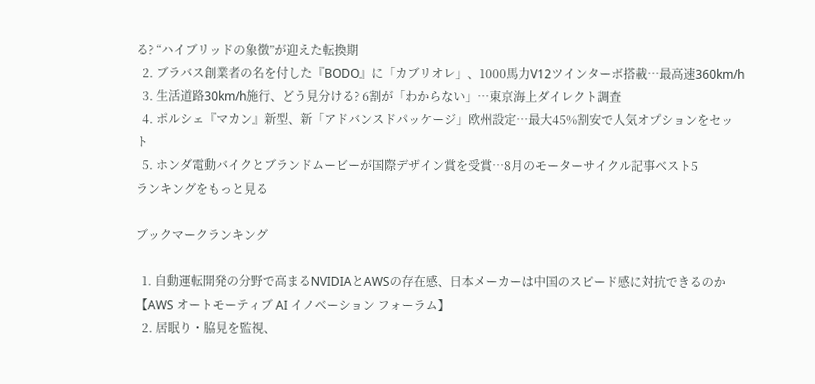る? “ハイブリッドの象徴”が迎えた転換期
  2. ブラバス創業者の名を付した『BODO』に「カブリオレ」、1000馬力V12ツインターボ搭載…最高速360km/h
  3. 生活道路30km/h施行、どう見分ける? 6割が「わからない」…東京海上ダイレクト調査
  4. ポルシェ『マカン』新型、新「アドバンスドパッケージ」欧州設定…最大45%割安で人気オプションをセット
  5. ホンダ電動バイクとブランドムービーが国際デザイン賞を受賞…8月のモーターサイクル記事ベスト5
ランキングをもっと見る

ブックマークランキング

  1. 自動運転開発の分野で高まるNVIDIAとAWSの存在感、日本メーカーは中国のスピード感に対抗できるのか【AWS オートモーティブ AI イノベーション フォーラム】
  2. 居眠り・脇見を監視、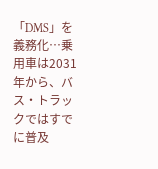「DMS」を義務化…乗用車は2031年から、バス・トラックではすでに普及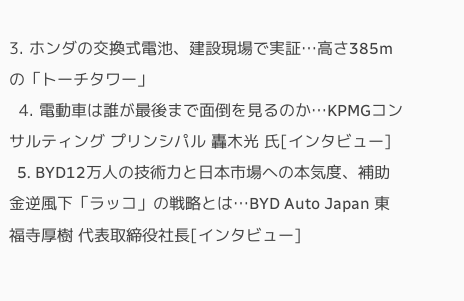3. ホンダの交換式電池、建設現場で実証…高さ385mの「トーチタワー」
  4. 電動車は誰が最後まで面倒を見るのか…KPMGコンサルティング プリンシパル 轟木光 氏[インタビュー]
  5. BYD12万人の技術力と日本市場への本気度、補助金逆風下「ラッコ」の戦略とは…BYD Auto Japan 東福寺厚樹 代表取締役社長[インタビュー]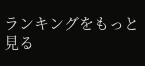ランキングをもっと見る